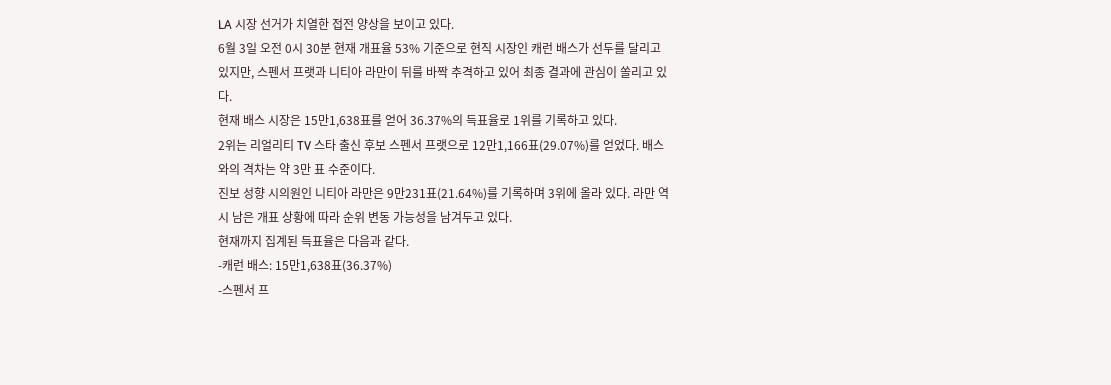LA 시장 선거가 치열한 접전 양상을 보이고 있다.
6월 3일 오전 0시 30분 현재 개표율 53% 기준으로 현직 시장인 캐런 배스가 선두를 달리고 있지만, 스펜서 프랫과 니티아 라만이 뒤를 바짝 추격하고 있어 최종 결과에 관심이 쏠리고 있다.
현재 배스 시장은 15만1,638표를 얻어 36.37%의 득표율로 1위를 기록하고 있다.
2위는 리얼리티 TV 스타 출신 후보 스펜서 프랫으로 12만1,166표(29.07%)를 얻었다. 배스와의 격차는 약 3만 표 수준이다.
진보 성향 시의원인 니티아 라만은 9만231표(21.64%)를 기록하며 3위에 올라 있다. 라만 역시 남은 개표 상황에 따라 순위 변동 가능성을 남겨두고 있다.
현재까지 집계된 득표율은 다음과 같다.
-캐런 배스: 15만1,638표(36.37%)
-스펜서 프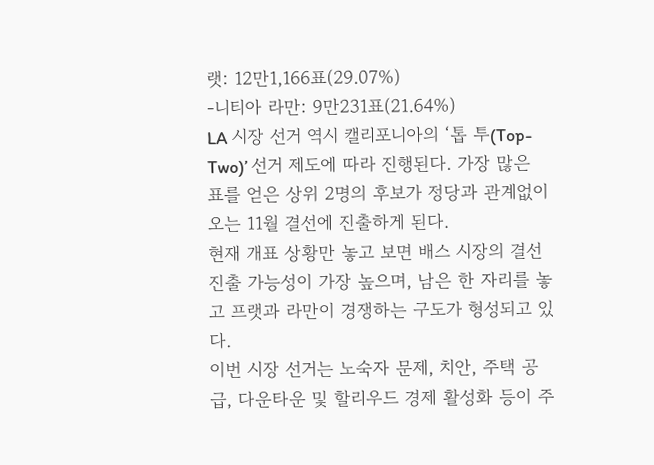랫: 12만1,166표(29.07%)
-니티아 라만: 9만231표(21.64%)
LA 시장 선거 역시 캘리포니아의 ‘톱 투(Top-Two)’ 선거 제도에 따라 진행된다. 가장 많은 표를 얻은 상위 2명의 후보가 정당과 관계없이 오는 11월 결선에 진출하게 된다.
현재 개표 상황만 놓고 보면 배스 시장의 결선 진출 가능성이 가장 높으며, 남은 한 자리를 놓고 프랫과 라만이 경쟁하는 구도가 형성되고 있다.
이번 시장 선거는 노숙자 문제, 치안, 주택 공급, 다운타운 및 할리우드 경제 활성화 등이 주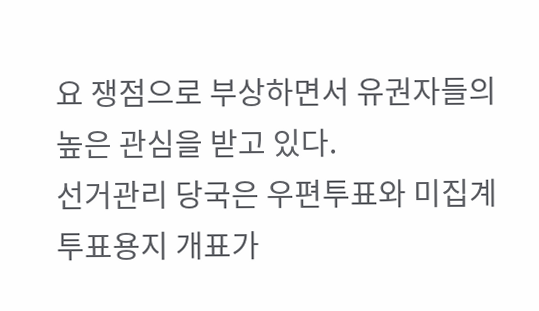요 쟁점으로 부상하면서 유권자들의 높은 관심을 받고 있다.
선거관리 당국은 우편투표와 미집계 투표용지 개표가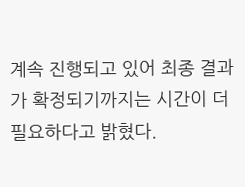계속 진행되고 있어 최종 결과가 확정되기까지는 시간이 더 필요하다고 밝혔다.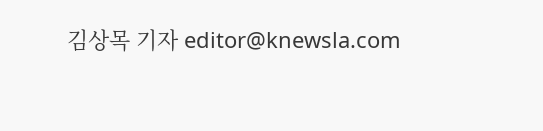김상목 기자 editor@knewsla.com